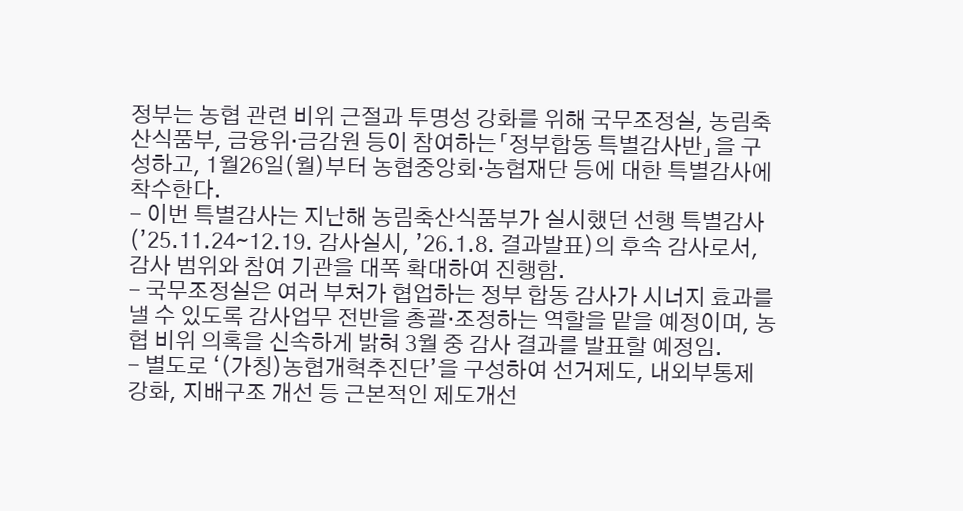정부는 농협 관련 비위 근절과 투명성 강화를 위해 국무조정실, 농림축산식품부, 금융위·금감원 등이 참여하는「정부합동 특별감사반」을 구성하고, 1월26일(월)부터 농협중앙회·농협재단 등에 대한 특별감사에 착수한다.
- 이번 특별감사는 지난해 농림축산식품부가 실시했던 선행 특별감사(’25.11.24∼12.19. 감사실시, ’26.1.8. 결과발표)의 후속 감사로서, 감사 범위와 참여 기관을 대폭 확대하여 진행함.
- 국무조정실은 여러 부처가 협업하는 정부 합동 감사가 시너지 효과를 낼 수 있도록 감사업무 전반을 총괄·조정하는 역할을 맡을 예정이며, 농협 비위 의혹을 신속하게 밝혀 3월 중 감사 결과를 발표할 예정임.
- 별도로 ‘(가칭)농협개혁추진단’을 구성하여 선거제도, 내외부통제 강화, 지배구조 개선 등 근본적인 제도개선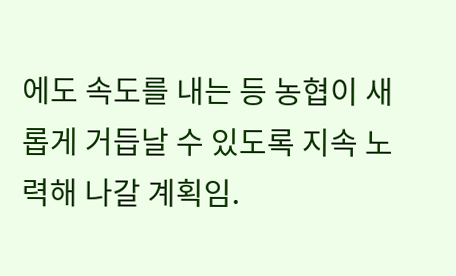에도 속도를 내는 등 농협이 새롭게 거듭날 수 있도록 지속 노력해 나갈 계획임.